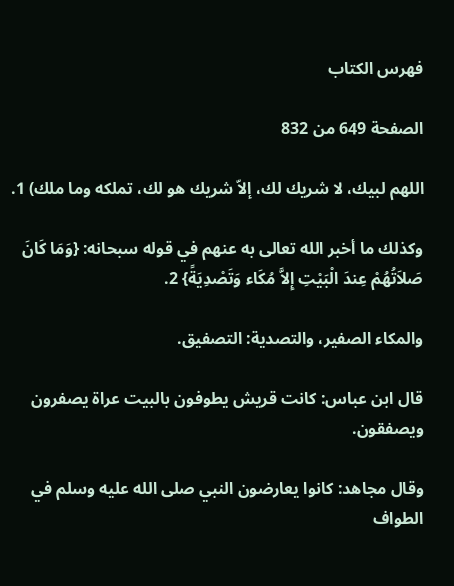فهرس الكتاب

الصفحة 649 من 832

اللهم لبيك، لا شريك لك، إلاّ شريك هو لك، تملكه وما ملك) 1.

وكذلك ما أخبر الله تعالى به عنهم في قوله سبحانه: {وَمَا كَانَ صَلاَتُهُمْ عِندَ الْبَيْتِ إِلاَّ مُكَاء وَتَصْدِيَةً} 2.

والمكاء الصفير، والتصدية: التصفيق.

قال ابن عباس: كانت قريش يطوفون بالبيت عراة يصفرون ويصفقون.

وقال مجاهد: كانوا يعارضون النبي صلى الله عليه وسلم في الطواف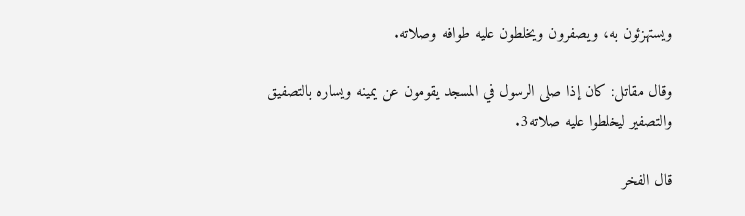ويستهزئون به، ويصفرون ويخلطون عليه طوافه وصلاته.

وقال مقاتل: كان إذا صلى الرسول في المسجد يقومون عن يمينه ويساره بالتصفيق والتصفير ليخلطوا عليه صلاته3.

قال الفخر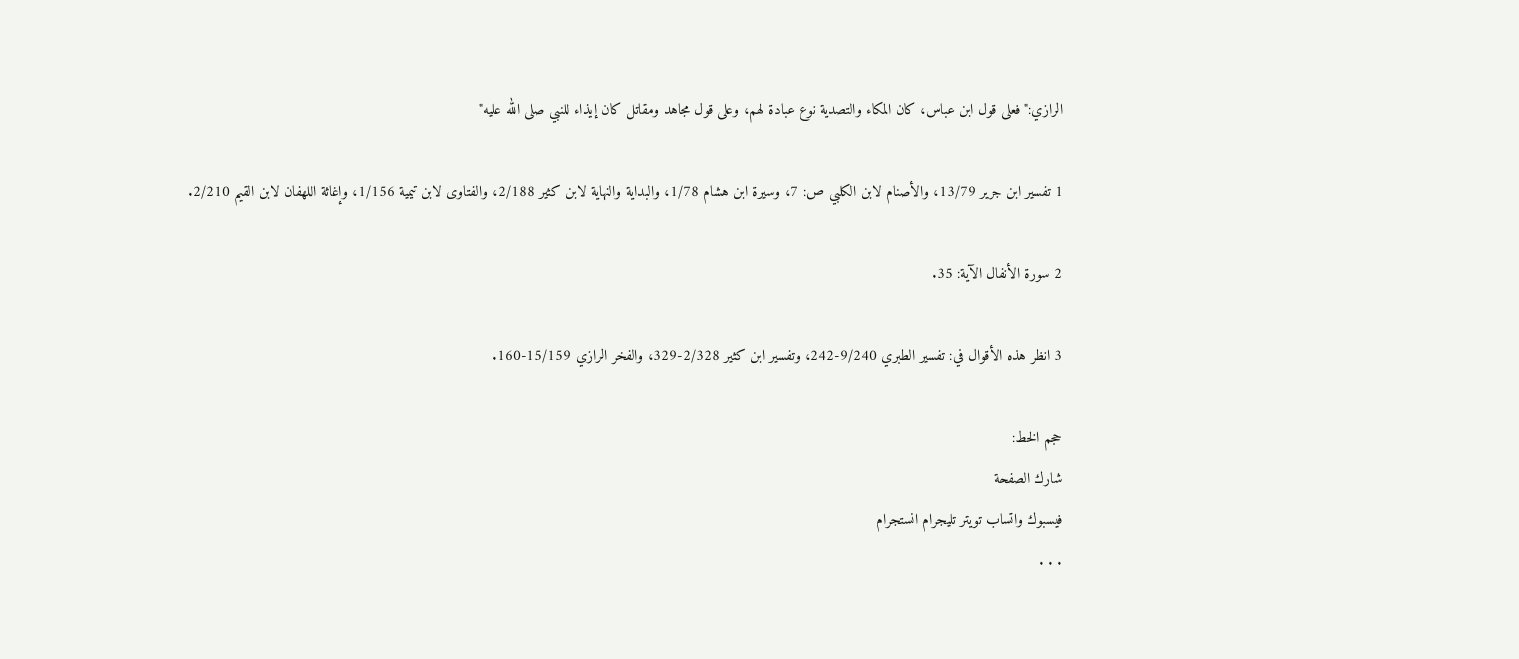الرازي:"فعلى قول ابن عباس، كان المكاء والتصدية نوع عبادة لهم، وعلى قول مجاهد ومقاتل كان إيذاء للنبي صلى الله عليه"

1 تفسير ابن جرير 13/79، والأصنام لابن الكلبي ص: 7، وسيرة ابن هشام 1/78، والبداية والنهاية لابن كثير 2/188، والفتاوى لابن تيمية 1/156، وإغاثة اللهفان لابن القيم 2/210.

2 سورة الأنفال الآية: 35.

3 انظر هذه الأقوال في: تفسير الطبري 9/240-242، وتفسير ابن كثير 2/328-329، والفخر الرازي 15/159-160.

حجم الخط:
شارك الصفحة
فيسبوك واتساب تويتر تليجرام انستجرام
. . .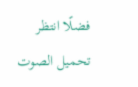فضلًا انتظر تحميل الصوت